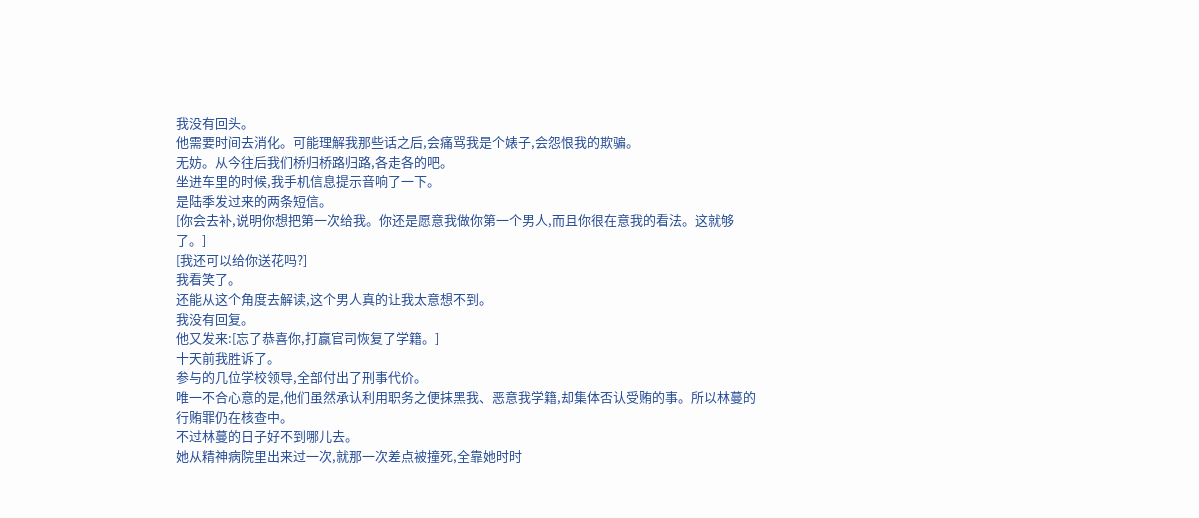我没有回头。
他需要时间去消化。可能理解我那些话之后,会痛骂我是个婊子,会怨恨我的欺骗。
无妨。从今往后我们桥归桥路归路,各走各的吧。
坐进车里的时候,我手机信息提示音响了一下。
是陆季发过来的两条短信。
[你会去补,说明你想把第一次给我。你还是愿意我做你第一个男人,而且你很在意我的看法。这就够了。]
[我还可以给你送花吗?]
我看笑了。
还能从这个角度去解读,这个男人真的让我太意想不到。
我没有回复。
他又发来:[忘了恭喜你,打赢官司恢复了学籍。]
十天前我胜诉了。
参与的几位学校领导,全部付出了刑事代价。
唯一不合心意的是,他们虽然承认利用职务之便抹黑我、恶意我学籍,却集体否认受贿的事。所以林蔓的行贿罪仍在核查中。
不过林蔓的日子好不到哪儿去。
她从精神病院里出来过一次,就那一次差点被撞死,全靠她时时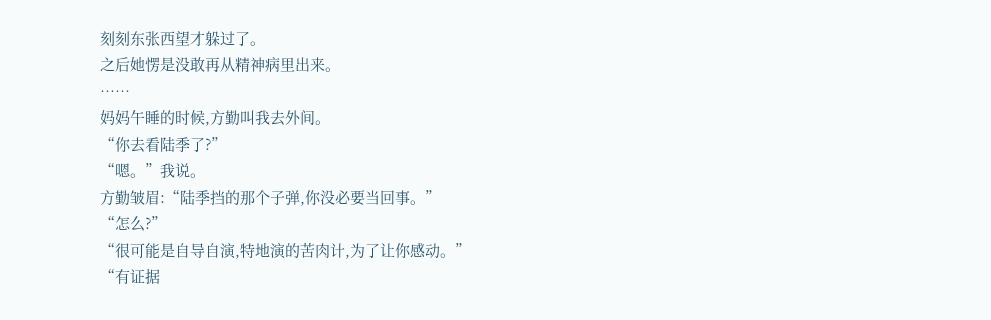刻刻东张西望才躲过了。
之后她愣是没敢再从精神病里出来。
……
妈妈午睡的时候,方勤叫我去外间。
“你去看陆季了?”
“嗯。”我说。
方勤皱眉:“陆季挡的那个子弹,你没必要当回事。”
“怎么?”
“很可能是自导自演,特地演的苦肉计,为了让你感动。”
“有证据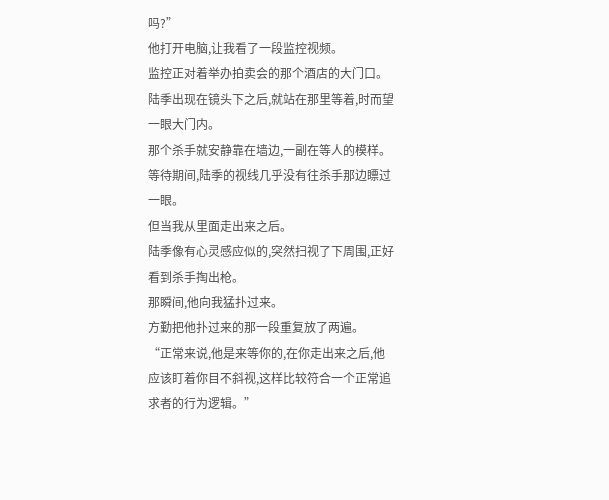吗?”
他打开电脑,让我看了一段监控视频。
监控正对着举办拍卖会的那个酒店的大门口。
陆季出现在镜头下之后,就站在那里等着,时而望一眼大门内。
那个杀手就安静靠在墙边,一副在等人的模样。
等待期间,陆季的视线几乎没有往杀手那边瞟过一眼。
但当我从里面走出来之后。
陆季像有心灵感应似的,突然扫视了下周围,正好看到杀手掏出枪。
那瞬间,他向我猛扑过来。
方勤把他扑过来的那一段重复放了两遍。
“正常来说,他是来等你的,在你走出来之后,他应该盯着你目不斜视,这样比较符合一个正常追求者的行为逻辑。”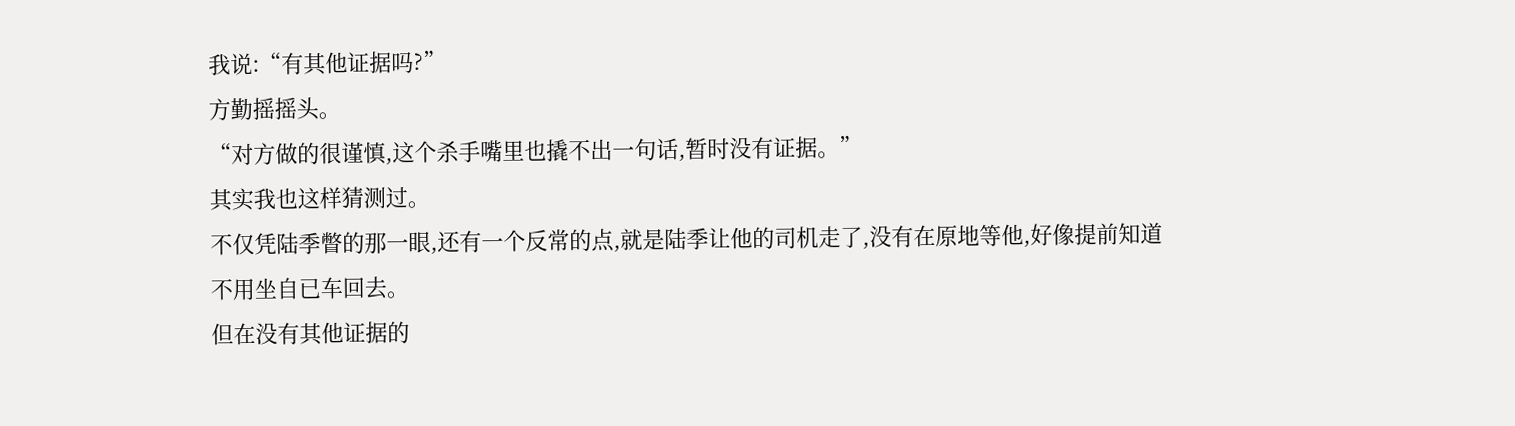我说:“有其他证据吗?”
方勤摇摇头。
“对方做的很谨慎,这个杀手嘴里也撬不出一句话,暂时没有证据。”
其实我也这样猜测过。
不仅凭陆季瞥的那一眼,还有一个反常的点,就是陆季让他的司机走了,没有在原地等他,好像提前知道不用坐自已车回去。
但在没有其他证据的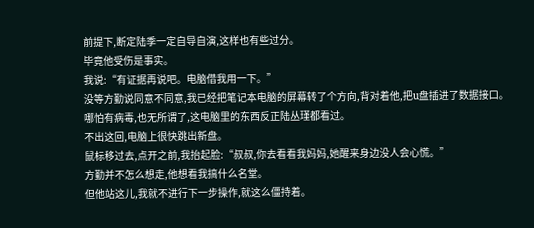前提下,断定陆季一定自导自演,这样也有些过分。
毕竟他受伤是事实。
我说:“有证据再说吧。电脑借我用一下。”
没等方勤说同意不同意,我已经把笔记本电脑的屏幕转了个方向,背对着他,把u盘插进了数据接口。
哪怕有病毒,也无所谓了,这电脑里的东西反正陆丛瑾都看过。
不出这回,电脑上很快跳出新盘。
鼠标移过去,点开之前,我抬起脸:“叔叔,你去看看我妈妈,她醒来身边没人会心慌。”
方勤并不怎么想走,他想看我搞什么名堂。
但他站这儿,我就不进行下一步操作,就这么僵持着。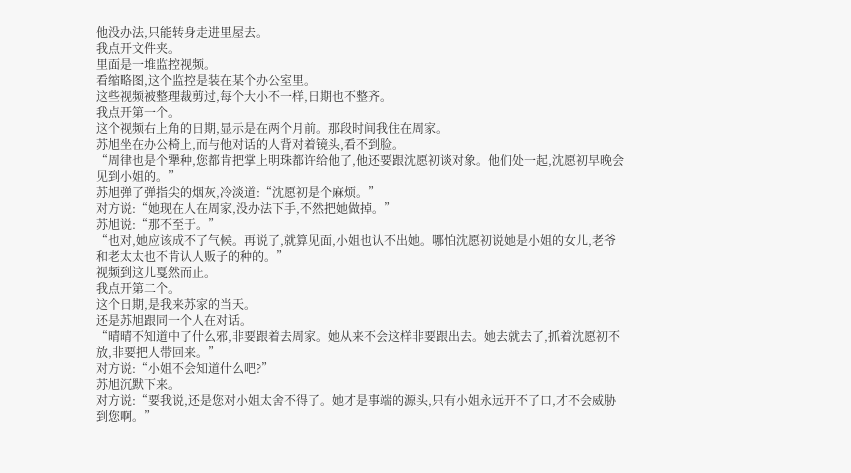他没办法,只能转身走进里屋去。
我点开文件夹。
里面是一堆监控视频。
看缩略图,这个监控是装在某个办公室里。
这些视频被整理裁剪过,每个大小不一样,日期也不整齐。
我点开第一个。
这个视频右上角的日期,显示是在两个月前。那段时间我住在周家。
苏旭坐在办公椅上,而与他对话的人背对着镜头,看不到脸。
“周律也是个犟种,您都肯把掌上明珠都许给他了,他还要跟沈愿初谈对象。他们处一起,沈愿初早晚会见到小姐的。”
苏旭弹了弹指尖的烟灰,冷淡道:“沈愿初是个麻烦。”
对方说:“她现在人在周家,没办法下手,不然把她做掉。”
苏旭说:“那不至于。”
“也对,她应该成不了气候。再说了,就算见面,小姐也认不出她。哪怕沈愿初说她是小姐的女儿,老爷和老太太也不肯认人贩子的种的。”
视频到这儿戛然而止。
我点开第二个。
这个日期,是我来苏家的当天。
还是苏旭跟同一个人在对话。
“晴晴不知道中了什么邪,非要跟着去周家。她从来不会这样非要跟出去。她去就去了,抓着沈愿初不放,非要把人带回来。”
对方说:“小姐不会知道什么吧?”
苏旭沉默下来。
对方说:“要我说,还是您对小姐太舍不得了。她才是事端的源头,只有小姐永远开不了口,才不会威胁到您啊。”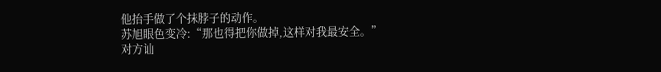他抬手做了个抹脖子的动作。
苏旭眼色变冷:“那也得把你做掉,这样对我最安全。”
对方讪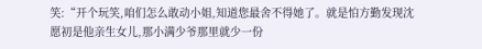笑:“开个玩笑,咱们怎么敢动小姐,知道您最舍不得她了。就是怕方勤发现沈愿初是他亲生女儿,那小满少爷那里就少一份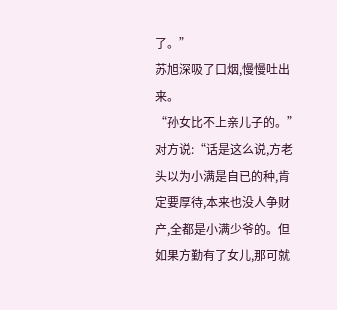了。”
苏旭深吸了口烟,慢慢吐出来。
“孙女比不上亲儿子的。”
对方说:“话是这么说,方老头以为小满是自已的种,肯定要厚待,本来也没人争财产,全都是小满少爷的。但如果方勤有了女儿,那可就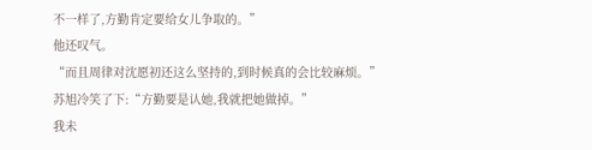不一样了,方勤肯定要给女儿争取的。”
他还叹气。
“而且周律对沈愿初还这么坚持的,到时候真的会比较麻烦。”
苏旭冷笑了下:“方勤要是认她,我就把她做掉。”
我未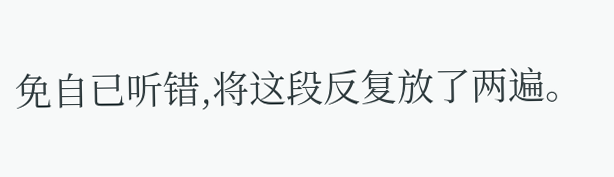免自已听错,将这段反复放了两遍。